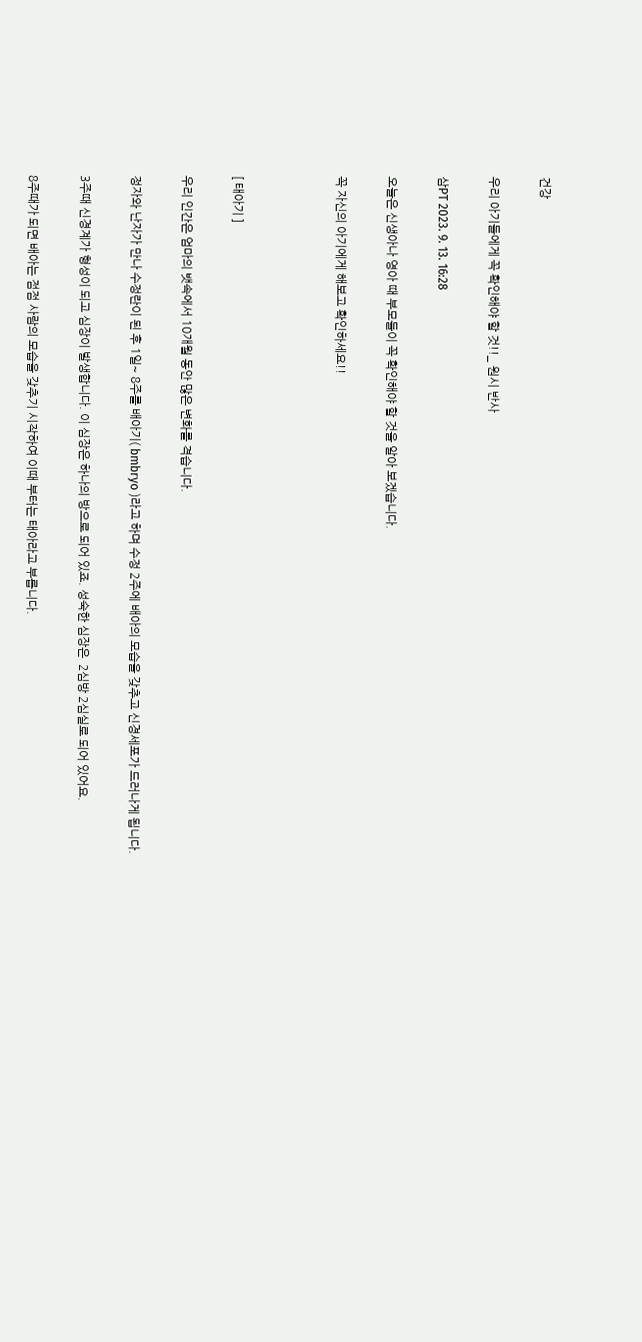건강

우리 아기들에게 꼭 확인해야 할 것!!_ 원시 반사

삼PT 2023. 9. 13. 16:28

오늘은 신생아나 영아 때 부모들이 꼭 확인해야 할 것을 알아 보겠습니다.

꼭 자신의 아기에게 해보고 확인하세요!!



[ 태아기 ]

우리 인간은 엄마의 뱃속에서 10개월 동안 많은 변화를 격습니다.

정자와 난자가 만나 수정란이 된 후 1일~ 8주를 배아기( bmbryo )라고 하며 수정 2주에 배아의 모습을 갖추고 신경세포가 드러나게 됩니다.

3주때 신경계가 형성이 되고 심장이 발생합니다. 이 심장은 하나의 방으로 되어 있죠. 성숙한 심장은  2심방 2심실로 되어 있어요.

8주때가 되면 배아는 점점 사람의 모습을 갖추기 시작하여 이때 부터는 태아라고 부릅니다.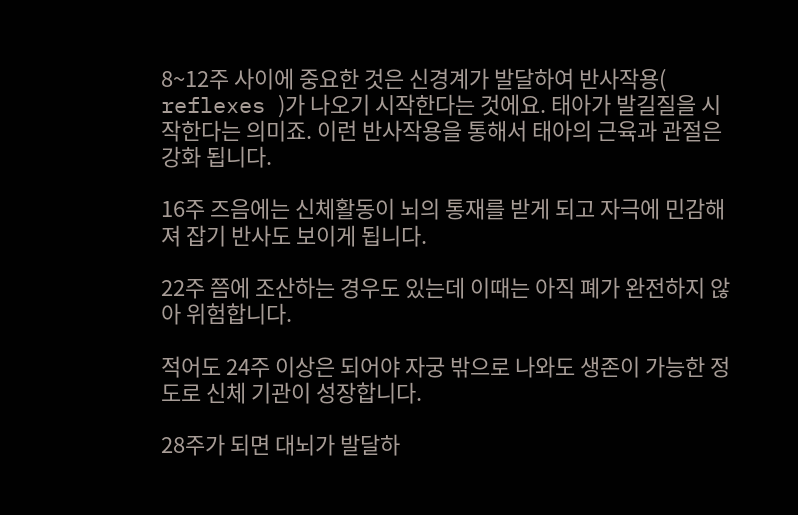8~12주 사이에 중요한 것은 신경계가 발달하여 반사작용( reflexes )가 나오기 시작한다는 것에요. 태아가 발길질을 시작한다는 의미죠. 이런 반사작용을 통해서 태아의 근육과 관절은 강화 됩니다.

16주 즈음에는 신체활동이 뇌의 통재를 받게 되고 자극에 민감해져 잡기 반사도 보이게 됩니다.

22주 쯤에 조산하는 경우도 있는데 이때는 아직 폐가 완전하지 않아 위험합니다.

적어도 24주 이상은 되어야 자궁 밖으로 나와도 생존이 가능한 정도로 신체 기관이 성장합니다.

28주가 되면 대뇌가 발달하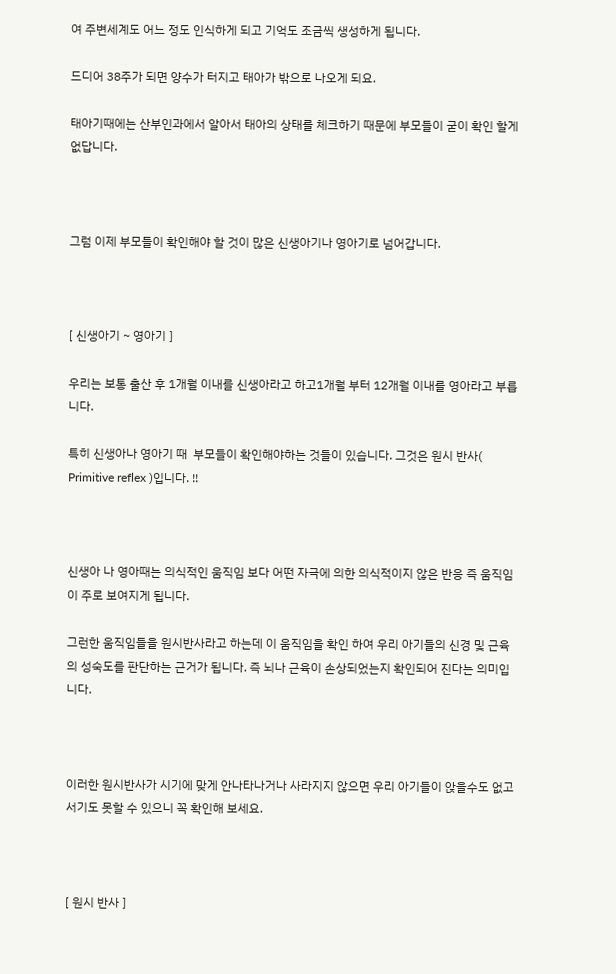여 주변세계도 어느 정도 인식하게 되고 기억도 조금씩 생성하게 됩니다.

드디어 38주가 되면 양수가 터지고 태아가 밖으로 나오게 되요.

태아기때에는 산부인과에서 알아서 태아의 상태를 체크하기 때문에 부모들이 굳이 확인 할게 없답니다.



그럼 이제 부모들이 확인해야 할 것이 많은 신생아기나 영아기로 넘어갑니다.



[ 신생아기 ~ 영아기 ]

우리는 보통 출산 후 1개월 이내를 신생아라고 하고1개월 부터 12개월 이내를 영아라고 부릅니다.

특히 신생아나 영아기 때  부모들이 확인해야하는 것들이 있습니다. 그것은 원시 반사( Primitive reflex )입니다. !!



신생아 나 영아때는 의식적인 움직임 보다 어떤 자극에 의한 의식적이지 않은 반응 즉 움직임이 주로 보여지게 됩니다.

그런한 움직임들을 원시반사라고 하는데 이 움직임을 확인 하여 우리 아기들의 신경 및 근육의 성숙도를 판단하는 근거가 됩니다. 즉 뇌나 근육이 손상되었는지 확인되어 진다는 의미입니다.



이러한 원시반사가 시기에 맞게 안나타나거나 사라지지 않으면 우리 아기들이 앉을수도 없고 서기도 못할 수 있으니 꼭 확인해 보세요.



[ 원시 반사 ]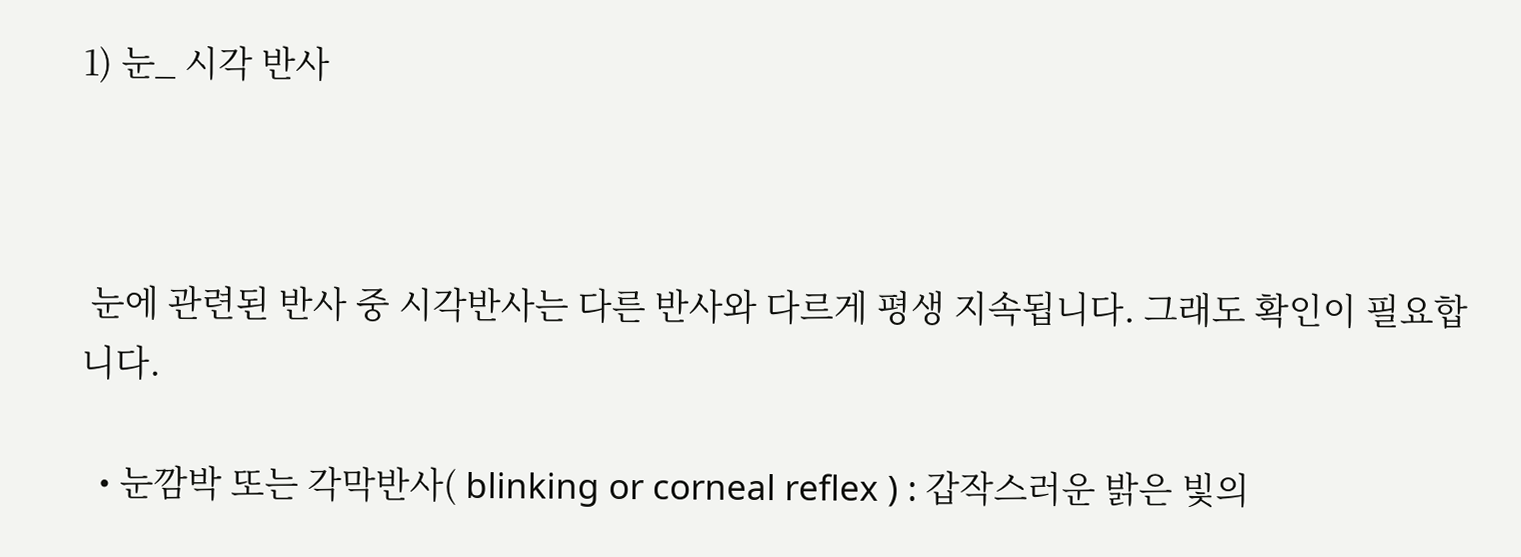1) 눈_ 시각 반사



 눈에 관련된 반사 중 시각반사는 다른 반사와 다르게 평생 지속됩니다. 그래도 확인이 필요합니다.

  • 눈깜박 또는 각막반사( blinking or corneal reflex ) : 갑작스러운 밝은 빛의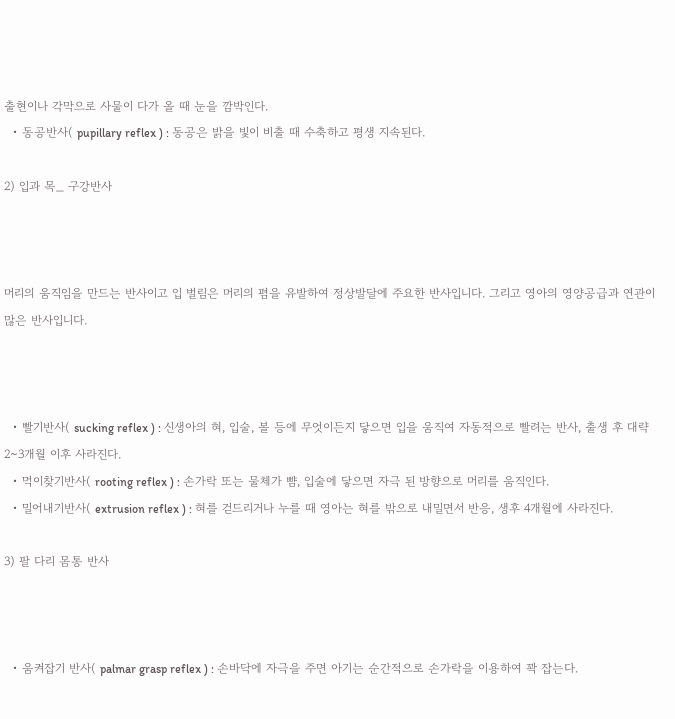출현이나 각막으로 사물이 다가 올 때 눈을 깜박인다.
  • 동공반사( pupillary reflex ) : 동공은 밝을 빛이 비출 때 수축하고 평생 지속된다.

2) 입과 목_ 구강반사



머리의 움직임을 만드는 반사이고 입 벌림은 머리의 폄을 유발하여 정상발달에 주요한 반사입니다. 그리고 영아의 영양공급과 연관이 많은 반사입니다.



  • 빨기반사( sucking reflex ) : 신생아의 혀, 입술, 볼 등에 무엇이든지 닿으면 입을 움직여 자동적으로 빨려는 반사, 출생 후 대략 2~3개월 이후 사라진다.
  • 먹이찾기반사( rooting reflex ) : 손가락 또는 물체가 뺨, 입술에 닿으면 자극 된 방향으로 머리를 움직인다.
  • 밀어내기반사( extrusion reflex ) : 혀를 걷드리거나 누를 때 영아는 혀를 밖으로 내밀면서 반응, 생후 4개월에 사라진다.

3) 팔 다리 몸통 반사



  • 움켜잡기 반사( palmar grasp reflex ) : 손바닥에 자극을 주면 아기는 순간적으로 손가락을 이용하여 꽉 잡는다.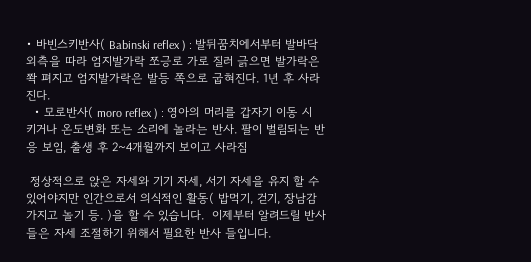• 바빈스키반사( Babinski reflex ) : 발뒤꿈치에서부터 발바닥 외측을 따라 엄지발가락 쪼긍로 가로 질러 긁으면 발가락은 쫙 펴지고 엄지발가락은 발등 쪽으로 굽혀진다. 1년 후 사라진다.
  • 모로반사( moro reflex ) : 영아의 머리를 갑자기 이동 시키거나 온도변화 또는 소리에 놀라는 반사. 팔이 벌림되는 반응 보임, 출생 후 2~4개월까지 보이고 사라짐

 정상적으로 앉은 자세와 기기 자세, 서기 자세을 유지 할 수 있어야지만 인간으로서 의식적인 활동( 밥먹기, 걷기, 장남감 가지고 놀기 등. )을 할 수 있습니다.  이제부터 알려드릴 반사들은 자세 조절하기 위해서 필요한 반사 들입니다.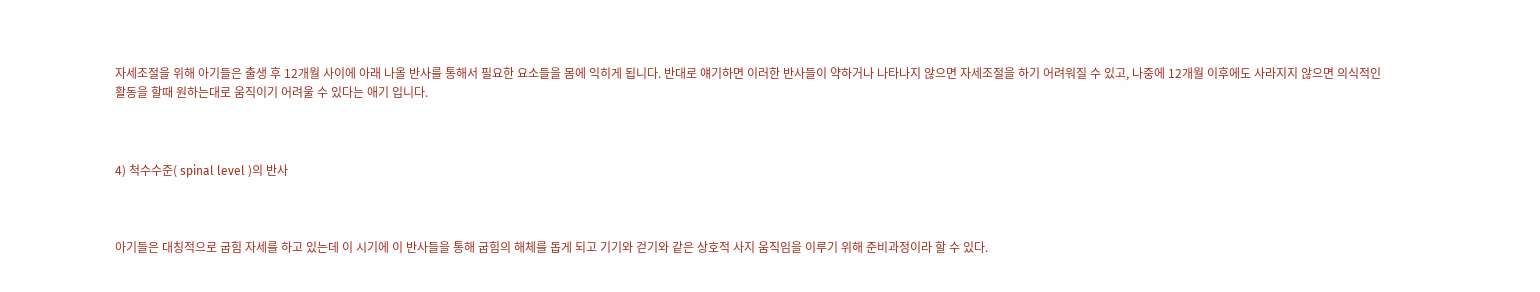자세조절을 위해 아기들은 출생 후 12개월 사이에 아래 나올 반사를 통해서 필요한 요소들을 몸에 익히게 됩니다. 반대로 얘기하면 이러한 반사들이 약하거나 나타나지 않으면 자세조절을 하기 어려워질 수 있고, 나중에 12개월 이후에도 사라지지 않으면 의식적인 활동을 할때 원하는대로 움직이기 어려울 수 있다는 애기 입니다.



4) 척수수준( spinal level )의 반사



아기들은 대칭적으로 굽힘 자세를 하고 있는데 이 시기에 이 반사들을 통해 굽힘의 해체를 돕게 되고 기기와 걷기와 같은 상호적 사지 움직임을 이루기 위해 준비과정이라 할 수 있다.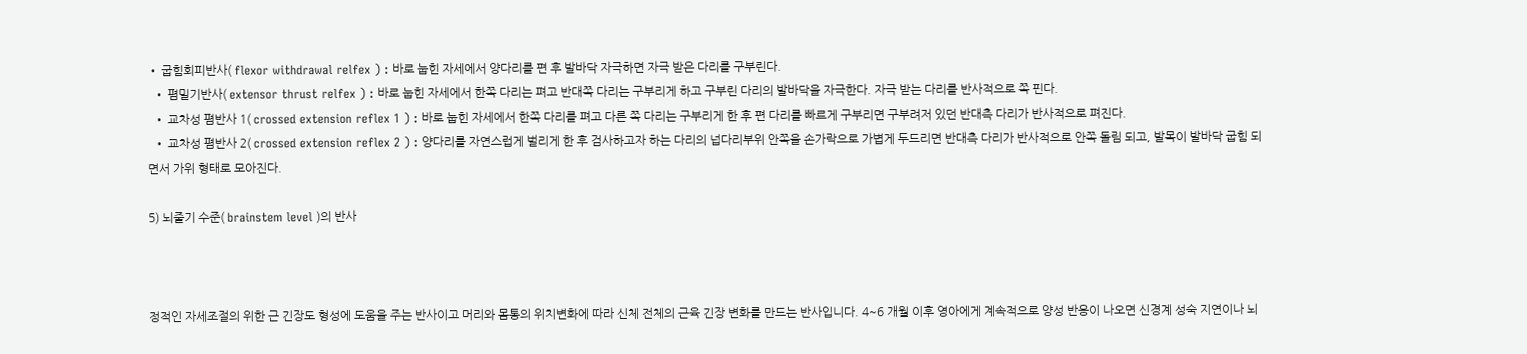• 굽힘회피반사( flexor withdrawal relfex ) : 바로 눕힌 자세에서 양다리를 편 후 발바닥 자극하면 자극 받은 다리를 구부린다.
  • 폄밀기반사( extensor thrust relfex ) : 바로 눕힌 자세에서 한쪽 다리는 펴고 반대쪽 다리는 구부리게 하고 구부린 다리의 발바닥을 자극한다. 자극 받는 다리를 반사적으로 쪽 핀다.
  • 교차성 폄반사 1( crossed extension reflex 1 ) : 바로 눕힌 자세에서 한쪽 다리를 펴고 다른 쪽 다리는 구부리게 한 후 편 다리를 빠르게 구부리면 구부려저 있던 반대측 다리가 반사적으로 펴진다.
  • 교차성 폄반사 2( crossed extension reflex 2 ) : 양다리를 자연스럽게 벌리게 한 후 검사하고자 하는 다리의 넙다리부위 안쪽을 손가락으로 가볍게 두드리면 반대측 다리가 반사적으로 안쪽 돌림 되고, 발목이 발바닥 굽힘 되면서 가위 형태로 모아진다.

5) 뇌줄기 수준( brainstem level )의 반사



정적인 자세조절의 위한 근 긴장도 형성에 도움을 주는 반사이고 머리와 몸통의 위치변화에 따라 신체 전체의 근육 긴장 변화를 만드는 반사입니다. 4~6 개월 이후 영아에게 계속적으로 양성 반응이 나오면 신경계 성숙 지연이나 뇌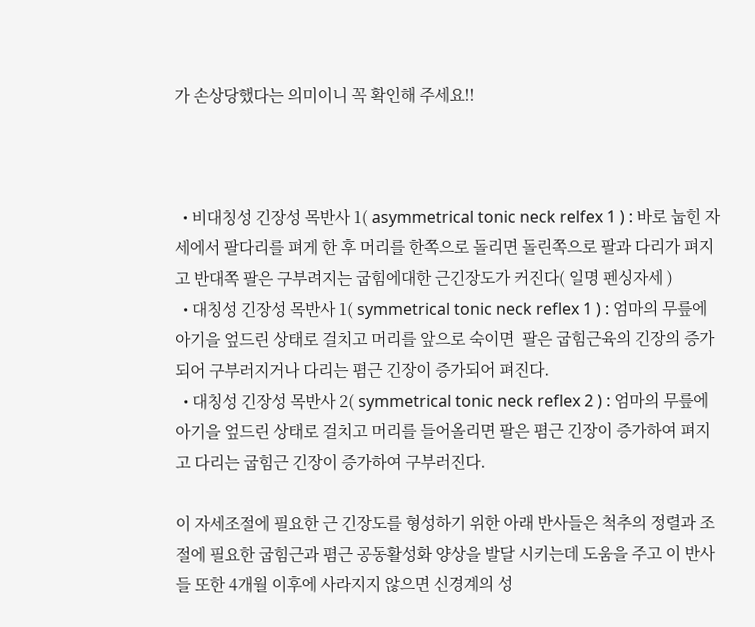가 손상당했다는 의미이니 꼭 확인해 주세요!!



  • 비대칭성 긴장성 목반사 1( asymmetrical tonic neck relfex 1 ) : 바로 눕힌 자세에서 팔다리를 펴게 한 후 머리를 한쪽으로 돌리면 돌린쪽으로 팔과 다리가 펴지고 반대쪽 팔은 구부려지는 굽힘에대한 근긴장도가 커진다( 일명 펜싱자세 )
  • 대칭성 긴장성 목반사 1( symmetrical tonic neck reflex 1 ) : 엄마의 무릎에 아기을 엎드린 상태로 걸치고 머리를 앞으로 숙이면  팔은 굽힘근육의 긴장의 증가 되어 구부러지거나 다리는 폄근 긴장이 증가되어 펴진다.
  • 대칭성 긴장성 목반사 2( symmetrical tonic neck reflex 2 ) : 엄마의 무릎에 아기을 엎드린 상태로 걸치고 머리를 들어올리면 팔은 폄근 긴장이 증가하여 펴지고 다리는 굽힘근 긴장이 증가하여 구부러진다.

이 자세조절에 필요한 근 긴장도를 형성하기 위한 아래 반사들은 척추의 정렬과 조절에 필요한 굽힘근과 폄근 공동활성화 양상을 발달 시키는데 도움을 주고 이 반사들 또한 4개월 이후에 사라지지 않으면 신경계의 성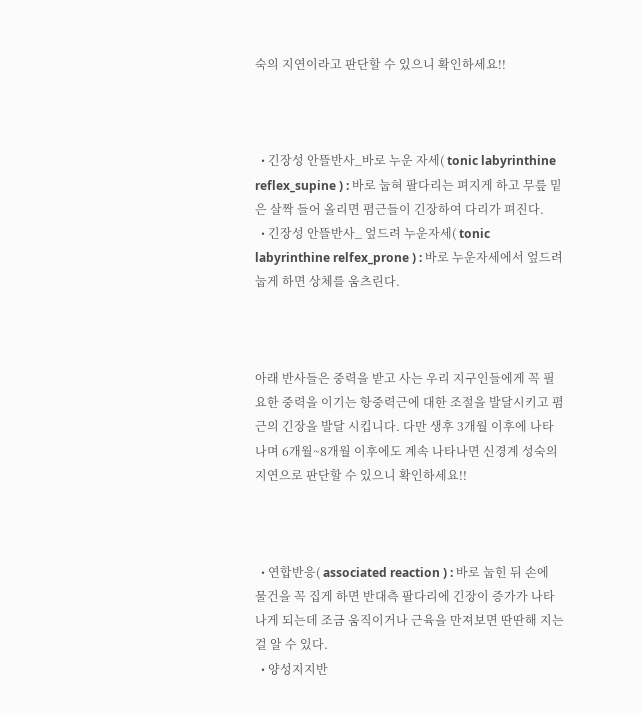숙의 지연이라고 판단할 수 있으니 확인하세요!!



  • 긴장성 안뜰반사_바로 누운 자세( tonic labyrinthine reflex_supine ) : 바로 눕혀 팔다리는 펴지게 하고 무릎 밑은 살짝 들어 올리면 폄근들이 긴장하여 다리가 펴진다.
  • 긴장성 안뜰반사_ 엎드려 누운자세( tonic labyrinthine relfex_prone ) : 바로 누운자세에서 엎드려눕게 하면 상체를 움츠린다.



아래 반사들은 중력을 받고 사는 우리 지구인들에게 꼭 필요한 중력을 이기는 항중력근에 대한 조절을 발달시키고 폄근의 긴장을 발달 시킵니다. 다만 생후 3개월 이후에 나타나며 6개월~8개월 이후에도 계속 나타나면 신경계 성숙의 지연으로 판단할 수 있으니 확인하세요!!



  • 연합반응( associated reaction ) : 바로 눕힌 뒤 손에 물건을 꼭 집게 하면 반대측 팔다리에 긴장이 증가가 나타나게 되는데 조금 움직이거나 근육을 만져보면 딴딴해 지는걸 알 수 있다.
  • 양성지지반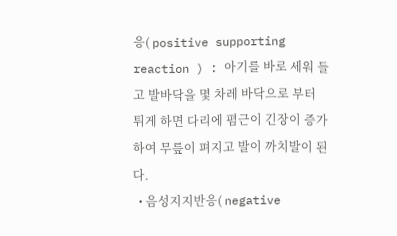응( positive supporting reaction ) : 아기를 바로 세워 들고 발바닥을 몇 차레 바닥으로 부터 튀게 하면 다리에 폄근이 긴장이 증가하여 무릎이 펴지고 발이 까치발이 된다.
  • 음성지지반응( negative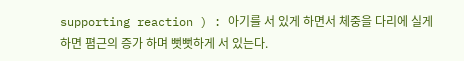supporting reaction ) : 아기를 서 있게 하면서 체중을 다리에 실게 하면 폄근의 증가 하며 뻣뻣하게 서 있는다.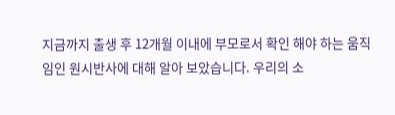지금까지 출생 후 12개월 이내에 부모로서 확인 해야 하는 움직임인 원시반사에 대해 알아 보았습니다. 우리의 소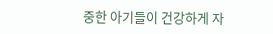중한 아기들이 건강하게 자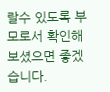랄수 있도록 부모로서 확인해보셨으면 좋겠습니다.